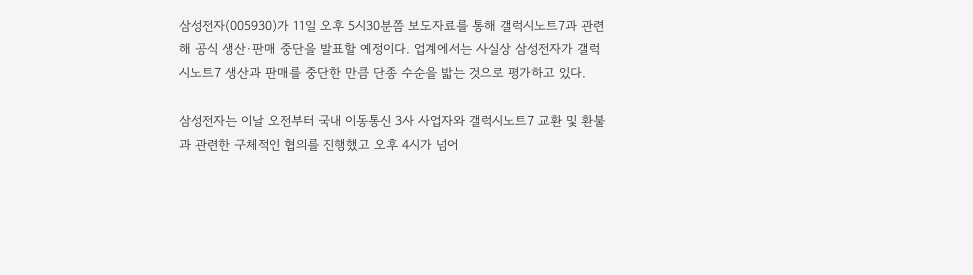삼성전자(005930)가 11일 오후 5시30분쯤 보도자료를 통해 갤럭시노트7과 관련해 공식 생산·판매 중단을 발표할 예정이다. 업계에서는 사실상 삼성전자가 갤럭시노트7 생산과 판매를 중단한 만큼 단종 수순을 밟는 것으로 평가하고 있다.

삼성전자는 이날 오전부터 국내 이동통신 3사 사업자와 갤럭시노트7 교환 및 환불과 관련한 구체적인 협의를 진행했고 오후 4시가 넘어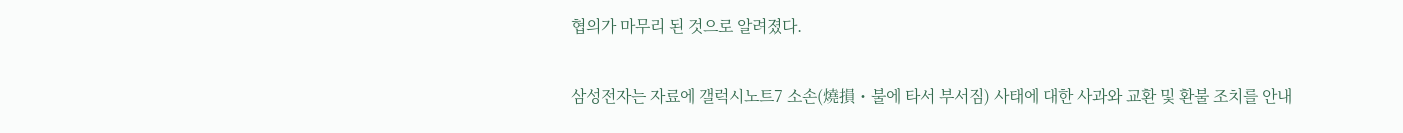협의가 마무리 된 것으로 알려졌다.

삼성전자는 자료에 갤럭시노트7 소손(燒損・불에 타서 부서짐) 사태에 대한 사과와 교환 및 환불 조치를 안내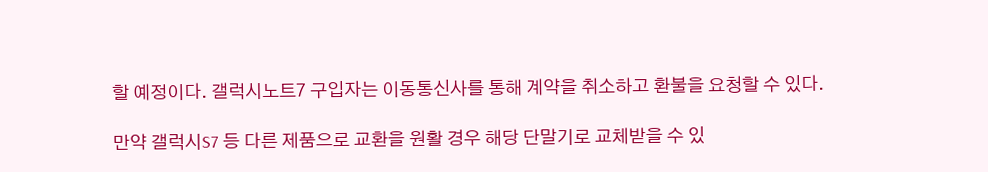할 예정이다. 갤럭시노트7 구입자는 이동통신사를 통해 계약을 취소하고 환불을 요청할 수 있다.

만약 갤럭시S7 등 다른 제품으로 교환을 원활 경우 해당 단말기로 교체받을 수 있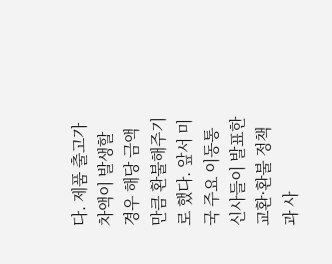다. 제품 출고가 차액이 발생할 경우 해당 금액만큼 환불해주기로 했다. 앞서 미국 주요 이동통신사들이 발표한 교환·환불 정책과 사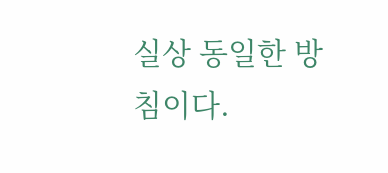실상 동일한 방침이다.